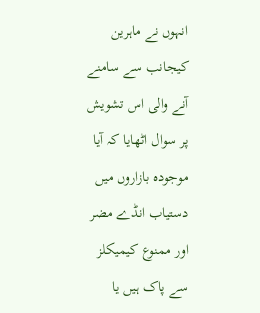انہوں نے ماہرین کیجانب سے سامنے آنے والی اس تشویش پر سوال اٹھایا کہ آیا موجودہ بازاروں میں دستیاب انڈے مضر اور ممنوع کیمیکلز سے پاک ہیں یا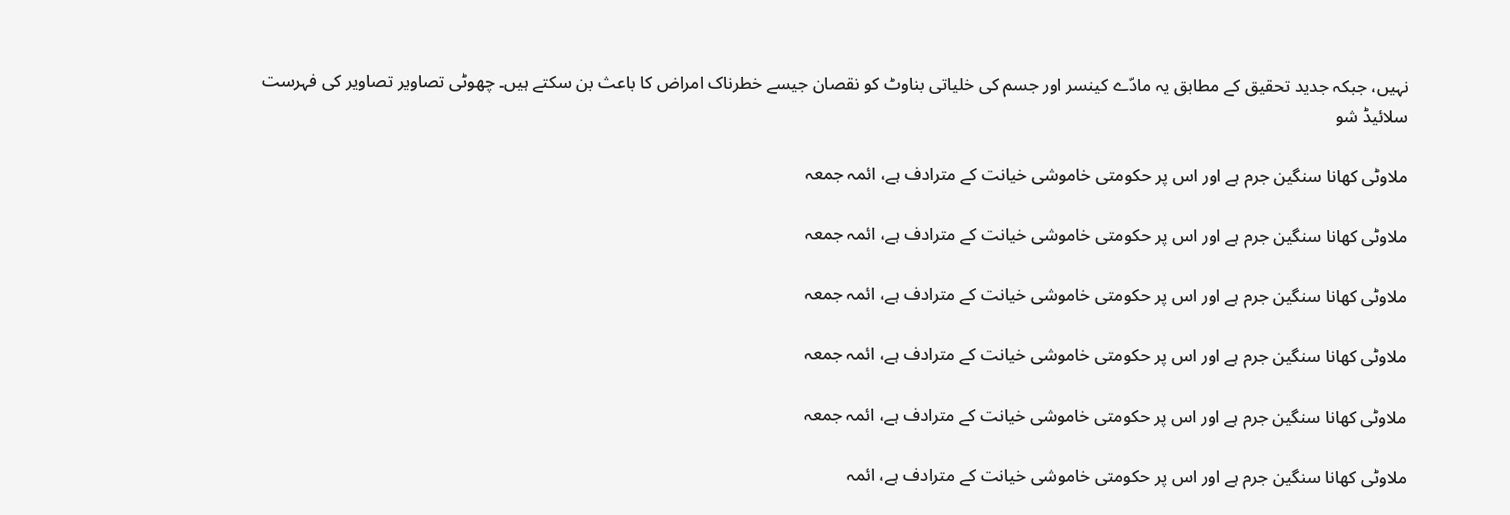نہیں، جبکہ جدید تحقیق کے مطابق یہ مادّے کینسر اور جسم کی خلیاتی بناوٹ کو نقصان جیسے خطرناک امراض کا باعث بن سکتے ہیں۔ چھوٹی تصاویر تصاویر کی فہرست سلائیڈ شو

ملاوٹی کھانا سنگین جرم ہے اور اس پر حکومتی خاموشی خیانت کے مترادف ہے، ائمہ جمعہ

ملاوٹی کھانا سنگین جرم ہے اور اس پر حکومتی خاموشی خیانت کے مترادف ہے، ائمہ جمعہ

ملاوٹی کھانا سنگین جرم ہے اور اس پر حکومتی خاموشی خیانت کے مترادف ہے، ائمہ جمعہ

ملاوٹی کھانا سنگین جرم ہے اور اس پر حکومتی خاموشی خیانت کے مترادف ہے، ائمہ جمعہ

ملاوٹی کھانا سنگین جرم ہے اور اس پر حکومتی خاموشی خیانت کے مترادف ہے، ائمہ جمعہ

ملاوٹی کھانا سنگین جرم ہے اور اس پر حکومتی خاموشی خیانت کے مترادف ہے، ائمہ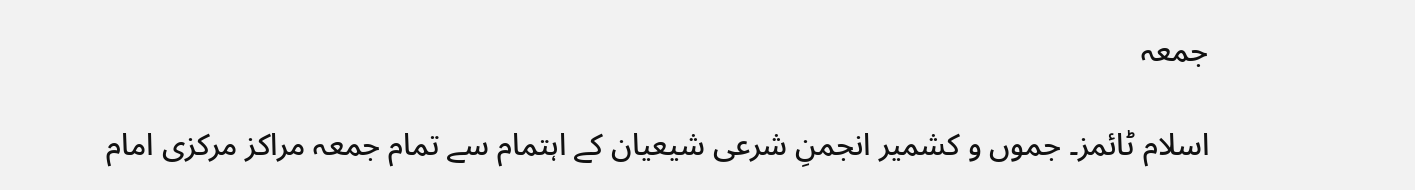جمعہ

اسلام ٹائمز۔ جموں و کشمیر انجمنِ شرعی شیعیان کے اہتمام سے تمام جمعہ مراکز مرکزی امام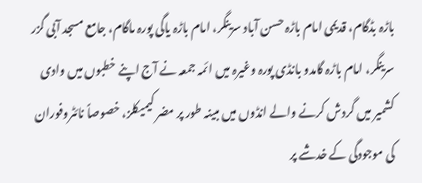باڑہ بڈگام، قدیمی امام باڑہ حسن آباد سرینگر، امام باڑہ یاگی پورہ ماگام، جامع مسجد آبی گزر سرینگر، امام باڑہ گامدو بانڈی پورہ وغیرہ میں ائمہ جمعہ نے آج اپنے خطبوں میں وادی کشمیر میں گردش کرنے والے انڈوں میں مبینہ طور پر مضر کیمیکلز، خصوصاً نائٹروفوران کی موجودگی کے خدشے پر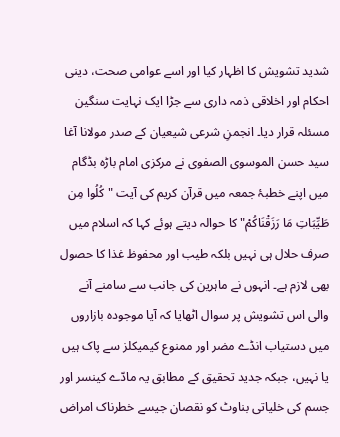شدید تشویش کا اظہار کیا اور اسے عوامی صحت، دینی احکام اور اخلاقی ذمہ داری سے جڑا ایک نہایت سنگین مسئلہ قرار دیا۔ انجمنِ شرعی شیعیان کے صدر مولانا آغا سید حسن الموسوی الصفوی نے مرکزی امام باڑہ بڈگام میں اپنے خطبۂ جمعہ میں قرآن کریم کی آیت "کُلُوا مِن طَیِّبَاتِ مَا رَزَقْنَاکُمْ" کا حوالہ دیتے ہوئے کہا کہ اسلام میں صرف حلال ہی نہیں بلکہ طیب اور محفوظ غذا کا حصول بھی لازم ہے۔ انہوں نے ماہرین کی جانب سے سامنے آنے والی اس تشویش پر سوال اٹھایا کہ آیا موجودہ بازاروں میں دستیاب انڈے مضر اور ممنوع کیمیکلز سے پاک ہیں یا نہیں، جبکہ جدید تحقیق کے مطابق یہ مادّے کینسر اور جسم کی خلیاتی بناوٹ کو نقصان جیسے خطرناک امراض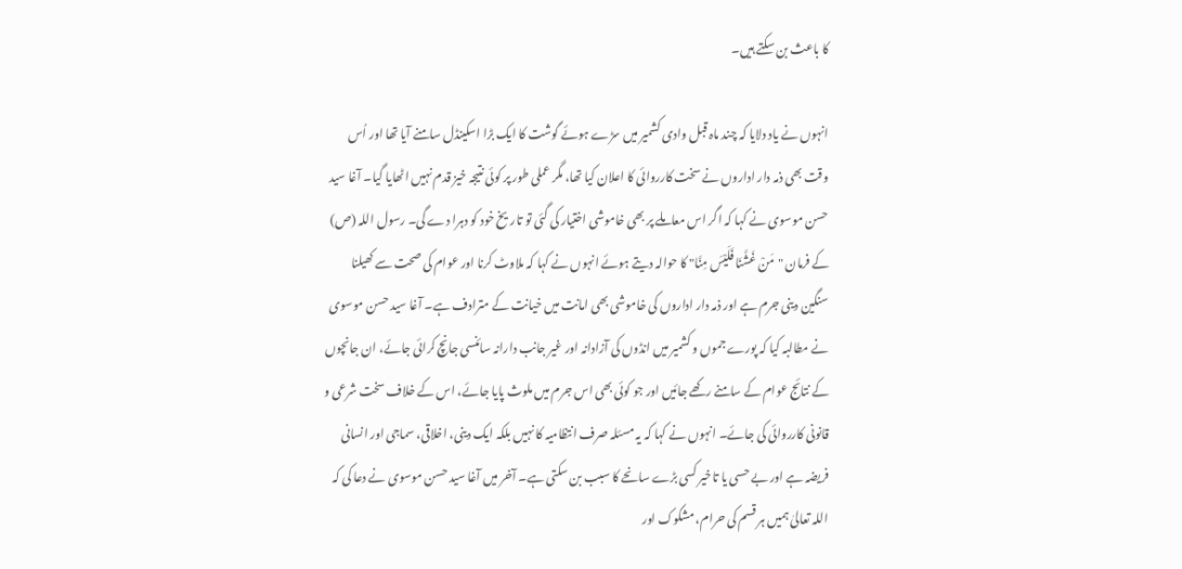کا باعث بن سکتے ہیں۔

انہوں نے یاد دلایا کہ چند ماہ قبل وادی کشمیر میں سڑے ہوئے گوشت کا ایک بڑا اسکینڈل سامنے آیا تھا اور اُس وقت بھی ذمہ دار اداروں نے سخت کارروائی کا اعلان کیا تھا، مگر عملی طور پر کوئی نتیجہ خیز قدم نہیں اٹھایا گیا۔ آغا سید حسن موسوی نے کہا کہ اگر اس معاملے پر بھی خاموشی اختیار کی گئی تو تاریخ خود کو دہرا دے گی۔ رسول اللہ (ص) کے فرمان "مَنْ غَشَّنَا فَلَيْسَ مِنَّا" کا حوالہ دیتے ہوئے انہوں نے کہا کہ ملاوٹ کرنا اور عوام کی صحت سے کھیلنا سنگین دینی جرم ہے اور ذمہ دار اداروں کی خاموشی بھی امانت میں خیانت کے مترادف ہے۔ آغا سید حسن موسوی نے مطالبہ کیا کہ پورے جموں و کشمیر میں انڈوں کی آزادانہ اور غیر جانب دارانہ سائنسی جانچ کرائی جائے، ان جانچوں کے نتائج عوام کے سامنے رکھے جائیں اور جو کوئی بھی اس جرم میں ملوث پایا جائے، اس کے خلاف سخت شرعی و قانونی کارروائی کی جائے۔ انہوں نے کہا کہ یہ مسئلہ صرف انتظامیہ کا نہیں بلکہ ایک دینی، اخلاقی، سماجی اور انسانی فریضہ ہے اور بے حسی یا تاخیر کسی بڑے سانحے کا سبب بن سکتی ہے۔ آخر میں آغا سید حسن موسوی نے دعا کی کہ اللہ تعالیٰ ہمیں ہر قسم کی حرام، مشکوک اور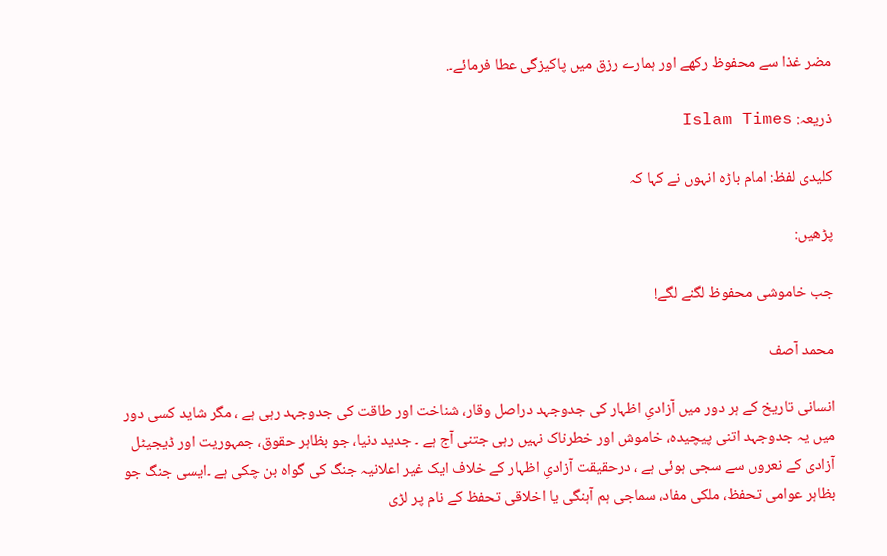مضر غذا سے محفوظ رکھے اور ہمارے رزق میں پاکیزگی عطا فرمائے۔.

ذریعہ: Islam Times

کلیدی لفظ: امام باڑہ انہوں نے کہا کہ

پڑھیں:

جب خاموشی محفوظ لگنے لگے!

محمد آصف

انسانی تاریخ کے ہر دور میں آزادیِ اظہار کی جدوجہد دراصل وقار، شناخت اور طاقت کی جدوجہد رہی ہے ، مگر شاید کسی دور میں یہ جدوجہد اتنی پیچیدہ، خاموش اور خطرناک نہیں رہی جتنی آج ہے ۔ جدید دنیا، جو بظاہر حقوق، جمہوریت اور ڈیجیٹل آزادی کے نعروں سے سجی ہوئی ہے ، درحقیقت آزادیِ اظہار کے خلاف ایک غیر اعلانیہ جنگ کی گواہ بن چکی ہے ۔ایسی جنگ جو بظاہر عوامی تحفظ، ملکی مفاد، سماجی ہم آہنگی یا اخلاقی تحفظ کے نام پر لڑی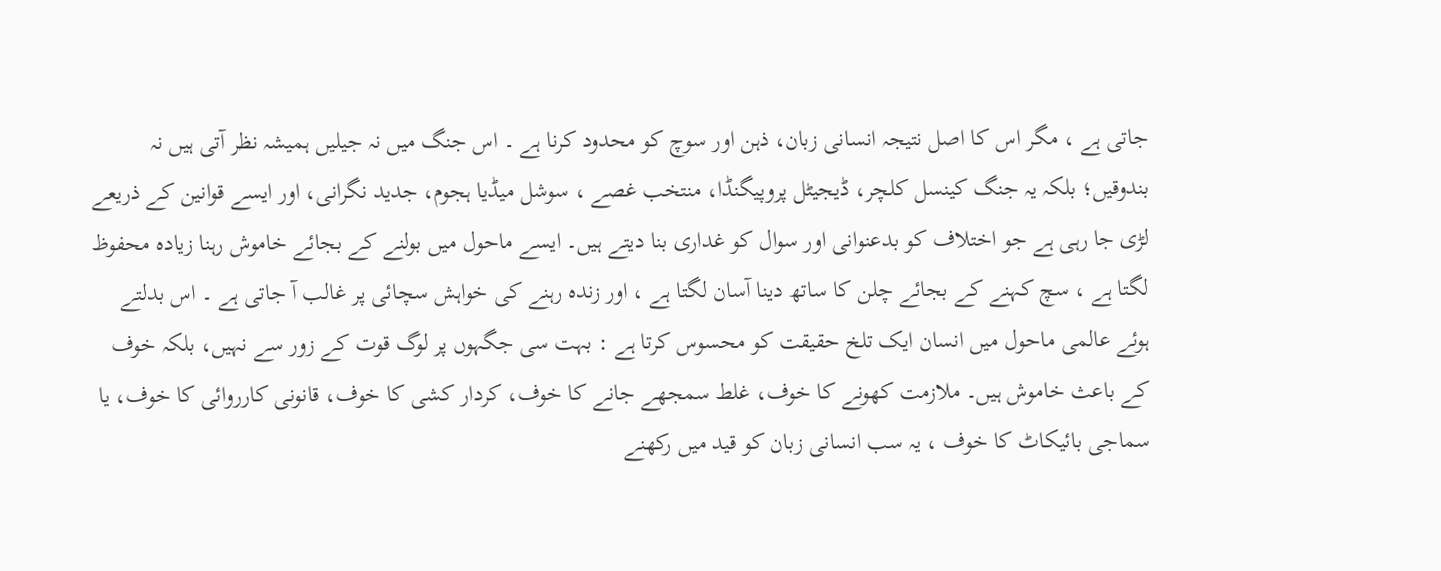جاتی ہے ، مگر اس کا اصل نتیجہ انسانی زبان، ذہن اور سوچ کو محدود کرنا ہے ۔ اس جنگ میں نہ جیلیں ہمیشہ نظر آتی ہیں نہ بندوقیں؛ بلکہ یہ جنگ کینسل کلچر، ڈیجیٹل پروپیگنڈا، منتخب غصے ، سوشل میڈیا ہجوم، جدید نگرانی، اور ایسے قوانین کے ذریعے لڑی جا رہی ہے جو اختلاف کو بدعنوانی اور سوال کو غداری بنا دیتے ہیں۔ ایسے ماحول میں بولنے کے بجائے خاموش رہنا زیادہ محفوظ لگتا ہے ، سچ کہنے کے بجائے چلن کا ساتھ دینا آسان لگتا ہے ، اور زندہ رہنے کی خواہش سچائی پر غالب آ جاتی ہے ۔ اس بدلتے ہوئے عالمی ماحول میں انسان ایک تلخ حقیقت کو محسوس کرتا ہے : بہت سی جگہوں پر لوگ قوت کے زور سے نہیں، بلکہ خوف کے باعث خاموش ہیں۔ ملازمت کھونے کا خوف، غلط سمجھے جانے کا خوف، کردار کشی کا خوف، قانونی کارروائی کا خوف، یا سماجی بائیکاٹ کا خوف ، یہ سب انسانی زبان کو قید میں رکھنے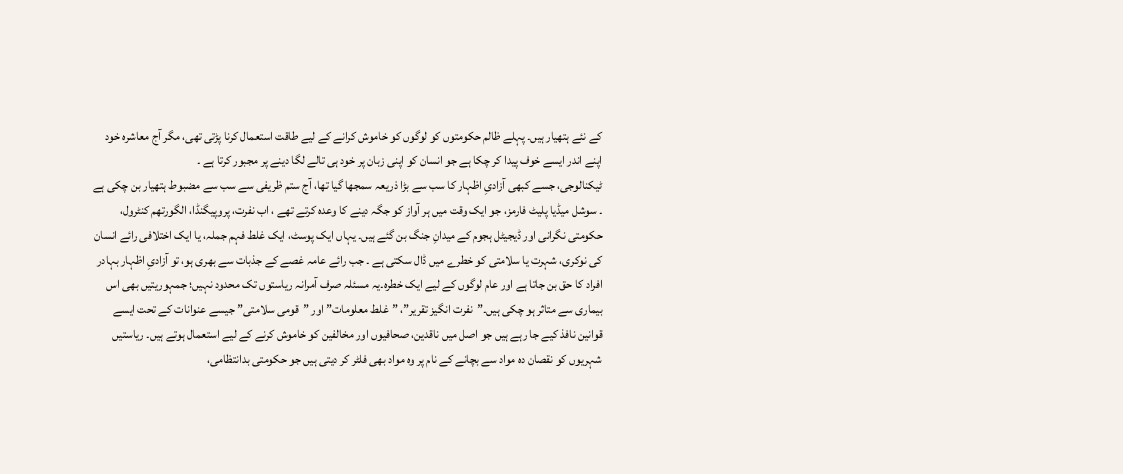کے نئے ہتھیار ہیں۔ پہلے ظالم حکومتوں کو لوگوں کو خاموش کرانے کے لیے طاقت استعمال کرنا پڑتی تھی، مگر آج معاشرہ خود اپنے اندر ایسے خوف پیدا کر چکا ہے جو انسان کو اپنی زبان پر خود ہی تالے لگا دینے پر مجبور کرتا ہے ۔
ٹیکنالوجی، جسے کبھی آزادیِ اظہار کا سب سے بڑا ذریعہ سمجھا گیا تھا، آج ستم ظریفی سے سب سے مضبوط ہتھیار بن چکی ہے ۔ سوشل میڈیا پلیٹ فارمز، جو ایک وقت میں ہر آواز کو جگہ دینے کا وعدہ کرتے تھے ، اب نفرت، پروپیگنڈا، الگورتھم کنٹرول، حکومتی نگرانی اور ڈیجیٹل ہجوم کے میدانِ جنگ بن گئے ہیں۔ یہاں ایک پوسٹ، ایک غلط فہم جملہ، یا ایک اختلافی رائے انسان کی نوکری، شہرت یا سلامتی کو خطرے میں ڈال سکتی ہے ۔ جب رائے عامہ غصے کے جذبات سے بھری ہو، تو آزادیِ اظہار بہادر افراد کا حق بن جاتا ہے اور عام لوگوں کے لیے ایک خطرہ۔یہ مسئلہ صرف آمرانہ ریاستوں تک محدود نہیں؛ جمہوریتیں بھی اس بیماری سے متاثر ہو چکی ہیں۔”نفرت انگیز تقریر”، ”غلط معلومات” اور ”قومی سلامتی” جیسے عنوانات کے تحت ایسے قوانین نافذ کیے جا رہے ہیں جو اصل میں ناقدین، صحافیوں اور مخالفین کو خاموش کرنے کے لیے استعمال ہوتے ہیں۔ ریاستیں شہریوں کو نقصان دہ مواد سے بچانے کے نام پر وہ مواد بھی فلٹر کر دیتی ہیں جو حکومتی بدانتظامی،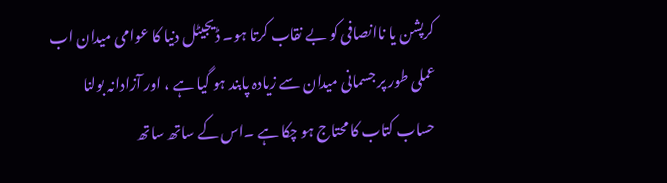کرپشن یا ناانصافی کو بے نقاب کرتا ہو۔ ڈیجیٹل دنیا کا عوامی میدان اب عملی طور پر جسمانی میدان سے زیادہ پابند ہو گیا ہے ، اور آزادانہ بولنا حساب کتاب کا محتاج ہو چکا ہے ۔اس کے ساتھ ساتھ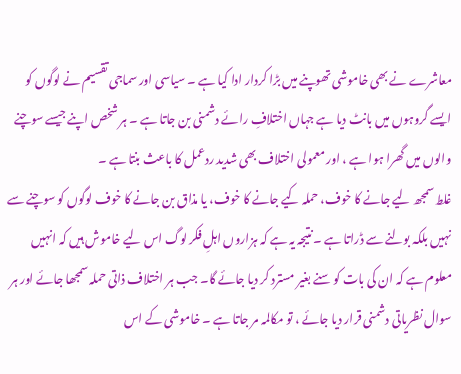معاشرے نے بھی خاموشی تھوپنے میں بڑا کردار ادا کیا ہے ۔ سیاسی اور سماجی تقسیم نے لوگوں کو ایسے گروہوں میں بانٹ دیا ہے جہاں اختلافِ رائے دشمنی بن جاتا ہے ۔ ہر شخص اپنے جیسے سوچنے والوں میں گھرا ہوا ہے ، اور معمولی اختلاف بھی شدید ردعمل کا باعث بنتا ہے ۔
غلط سمجھ لیے جانے کا خوف، حملہ کیے جانے کا خوف، یا مذاق بن جانے کا خوف لوگوں کو سوچنے سے نہیں بلکہ بولنے سے ڈراتا ہے ۔ نتیجہ یہ ہے کہ ہزاروں اہلِ فکر لوگ اس لیے خاموش ہیں کہ انہیں معلوم ہے کہ ان کی بات کو سنے بغیر مسترد کر دیا جائے گا۔ جب ہر اختلاف ذاتی حملہ سمجھا جائے اور ہر سوال نظریاتی دشمنی قرار دیا جائے ، تو مکالمہ مر جاتا ہے ۔ خاموشی کے اس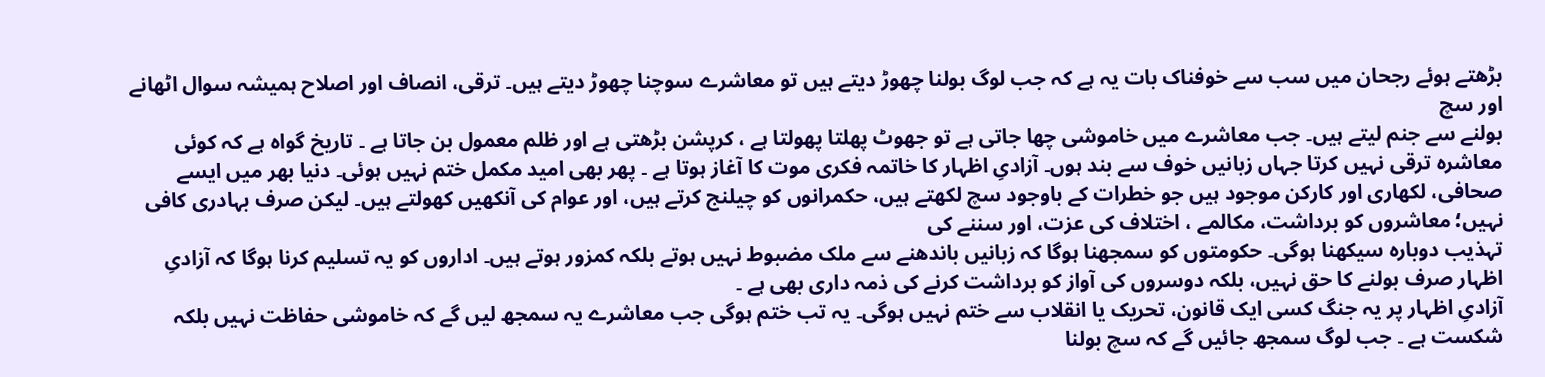بڑھتے ہوئے رجحان میں سب سے خوفناک بات یہ ہے کہ جب لوگ بولنا چھوڑ دیتے ہیں تو معاشرے سوچنا چھوڑ دیتے ہیں۔ ترقی، انصاف اور اصلاح ہمیشہ سوال اٹھانے اور سچ
بولنے سے جنم لیتے ہیں۔ جب معاشرے میں خاموشی چھا جاتی ہے تو جھوٹ پھلتا پھولتا ہے ، کرپشن بڑھتی ہے اور ظلم معمول بن جاتا ہے ۔ تاریخ گواہ ہے کہ کوئی معاشرہ ترقی نہیں کرتا جہاں زبانیں خوف سے بند ہوں۔ آزادیِ اظہار کا خاتمہ فکری موت کا آغاز ہوتا ہے ۔ پھر بھی امید مکمل ختم نہیں ہوئی۔ دنیا بھر میں ایسے صحافی، لکھاری اور کارکن موجود ہیں جو خطرات کے باوجود سچ لکھتے ہیں، حکمرانوں کو چیلنج کرتے ہیں، اور عوام کی آنکھیں کھولتے ہیں۔ لیکن صرف بہادری کافی نہیں؛ معاشروں کو برداشت، مکالمے ، اختلاف کی عزت، اور سننے کی
تہذیب دوبارہ سیکھنا ہوگی۔ حکومتوں کو سمجھنا ہوگا کہ زبانیں باندھنے سے ملک مضبوط نہیں ہوتے بلکہ کمزور ہوتے ہیں۔ اداروں کو یہ تسلیم کرنا ہوگا کہ آزادیِ اظہار صرف بولنے کا حق نہیں، بلکہ دوسروں کی آواز کو برداشت کرنے کی ذمہ داری بھی ہے ۔
آزادیِ اظہار پر یہ جنگ کسی ایک قانون، تحریک یا انقلاب سے ختم نہیں ہوگی۔ یہ تب ختم ہوگی جب معاشرے یہ سمجھ لیں گے کہ خاموشی حفاظت نہیں بلکہ شکست ہے ۔ جب لوگ سمجھ جائیں گے کہ سچ بولنا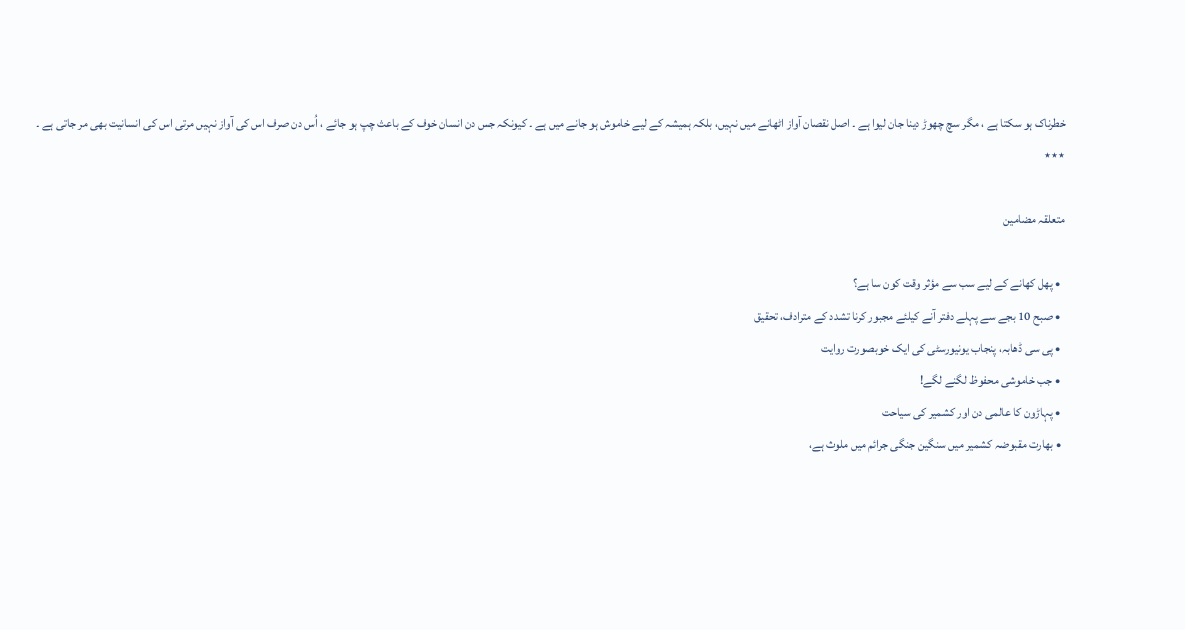خطرناک ہو سکتا ہے ، مگر سچ چھوڑ دینا جان لیوا ہے ۔ اصل نقصان آواز اٹھانے میں نہیں، بلکہ ہمیشہ کے لیے خاموش ہو جانے میں ہے ۔ کیونکہ جس دن انسان خوف کے باعث چپ ہو جائے ، اُس دن صرف اس کی آواز نہیں مرتی اس کی انسانیت بھی مر جاتی ہے ۔
٭٭٭

متعلقہ مضامین

  • پھل کھانے کے لیے سب سے مؤثر وقت کون سا ہے؟
  • صبح 10 بجے سے پہلے دفتر آنے کیلئے مجبور کرنا تشدد کے مترادف، تحقیق
  • پی سی ڈھابہ، پنجاب یونیورسٹی کی ایک خوبصورت روایت
  • جب خاموشی محفوظ لگنے لگے!
  • پہاڑون کا عالمی دن اور کشمیر کی سیاحت
  • بھارت مقبوضہ کشمیر میں سنگین جنگی جرائم میں ملوث ہے،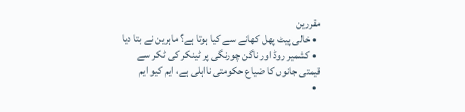مقررین
  • خالی پیٹ پھل کھانے سے کیا ہوتا ہے؟ ماہرین نے بتا دیا
  • کشمیر روڈ اور ناگن چورنگی پر ٹینکر کی ٹکر سے قیمتی جانوں کا ضیاع حکومتی نااہلی ہے، ایم کیو ایم
  •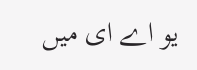یو اے ای میں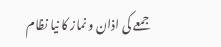جمعے کی اذان و نماز کا نیا نظام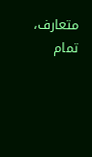متعارف، تمام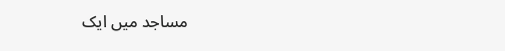مساجد میں ایک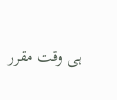ہی وقت مقرر